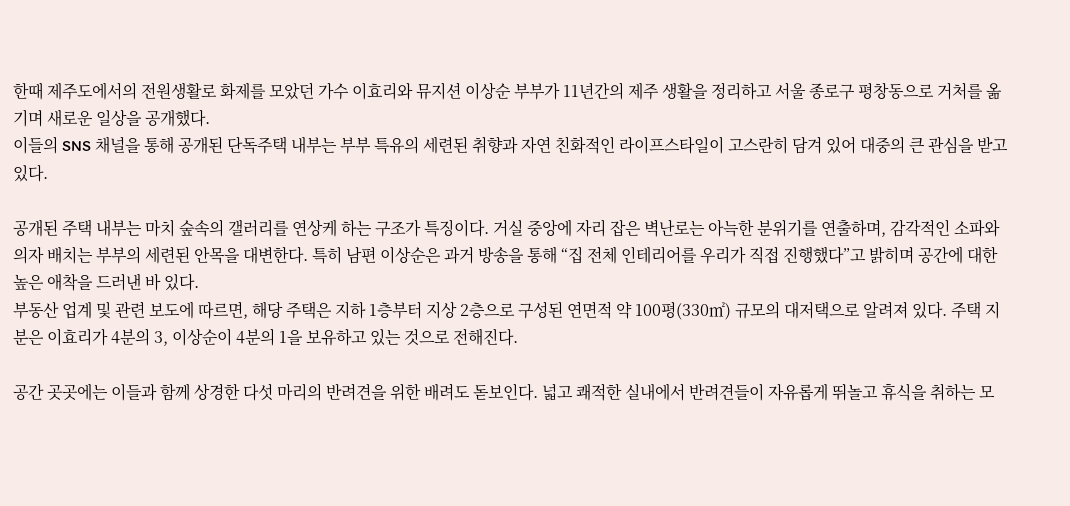한때 제주도에서의 전원생활로 화제를 모았던 가수 이효리와 뮤지션 이상순 부부가 11년간의 제주 생활을 정리하고 서울 종로구 평창동으로 거처를 옮기며 새로운 일상을 공개했다.
이들의 SNS 채널을 통해 공개된 단독주택 내부는 부부 특유의 세련된 취향과 자연 친화적인 라이프스타일이 고스란히 담겨 있어 대중의 큰 관심을 받고 있다.

공개된 주택 내부는 마치 숲속의 갤러리를 연상케 하는 구조가 특징이다. 거실 중앙에 자리 잡은 벽난로는 아늑한 분위기를 연출하며, 감각적인 소파와 의자 배치는 부부의 세련된 안목을 대변한다. 특히 남편 이상순은 과거 방송을 통해 “집 전체 인테리어를 우리가 직접 진행했다”고 밝히며 공간에 대한 높은 애착을 드러낸 바 있다.
부동산 업계 및 관련 보도에 따르면, 해당 주택은 지하 1층부터 지상 2층으로 구성된 연면적 약 100평(330㎡) 규모의 대저택으로 알려져 있다. 주택 지분은 이효리가 4분의 3, 이상순이 4분의 1을 보유하고 있는 것으로 전해진다.

공간 곳곳에는 이들과 함께 상경한 다섯 마리의 반려견을 위한 배려도 돋보인다. 넓고 쾌적한 실내에서 반려견들이 자유롭게 뛰놀고 휴식을 취하는 모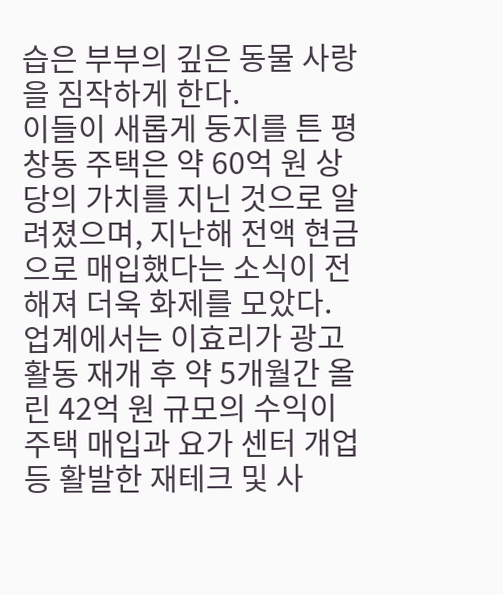습은 부부의 깊은 동물 사랑을 짐작하게 한다.
이들이 새롭게 둥지를 튼 평창동 주택은 약 60억 원 상당의 가치를 지닌 것으로 알려졌으며, 지난해 전액 현금으로 매입했다는 소식이 전해져 더욱 화제를 모았다. 업계에서는 이효리가 광고 활동 재개 후 약 5개월간 올린 42억 원 규모의 수익이 주택 매입과 요가 센터 개업 등 활발한 재테크 및 사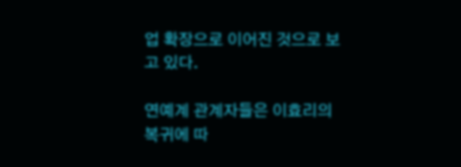업 확장으로 이어진 것으로 보고 있다.

연예계 관계자들은 이효리의 복귀에 따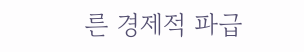른 경제적 파급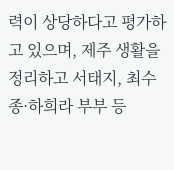력이 상당하다고 평가하고 있으며, 제주 생활을 정리하고 서태지, 최수종·하희라 부부 등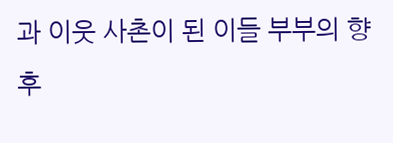과 이웃 사촌이 된 이들 부부의 향후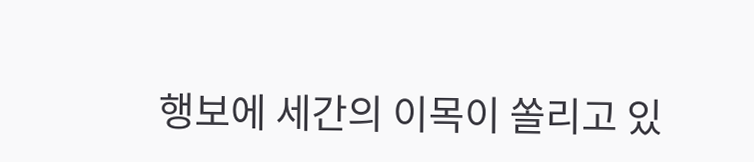행보에 세간의 이목이 쏠리고 있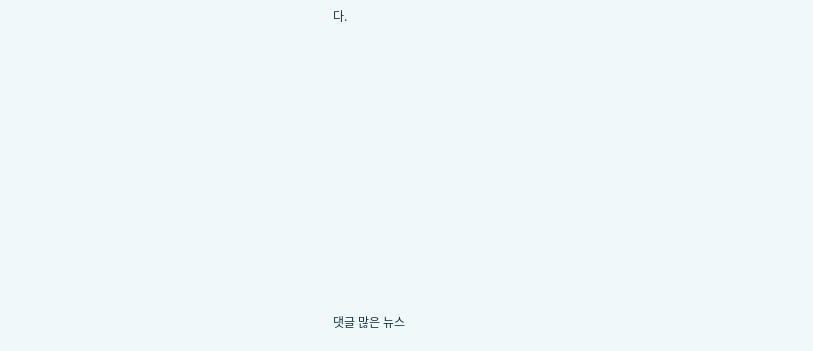다.












댓글 많은 뉴스